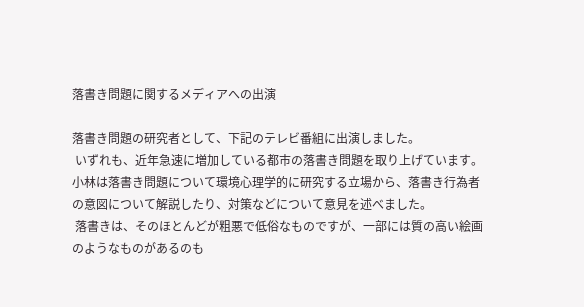落書き問題に関するメディアへの出演

落書き問題の研究者として、下記のテレビ番組に出演しました。
 いずれも、近年急速に増加している都市の落書き問題を取り上げています。小林は落書き問題について環境心理学的に研究する立場から、落書き行為者の意図について解説したり、対策などについて意見を述べました。
 落書きは、そのほとんどが粗悪で低俗なものですが、一部には質の高い絵画のようなものがあるのも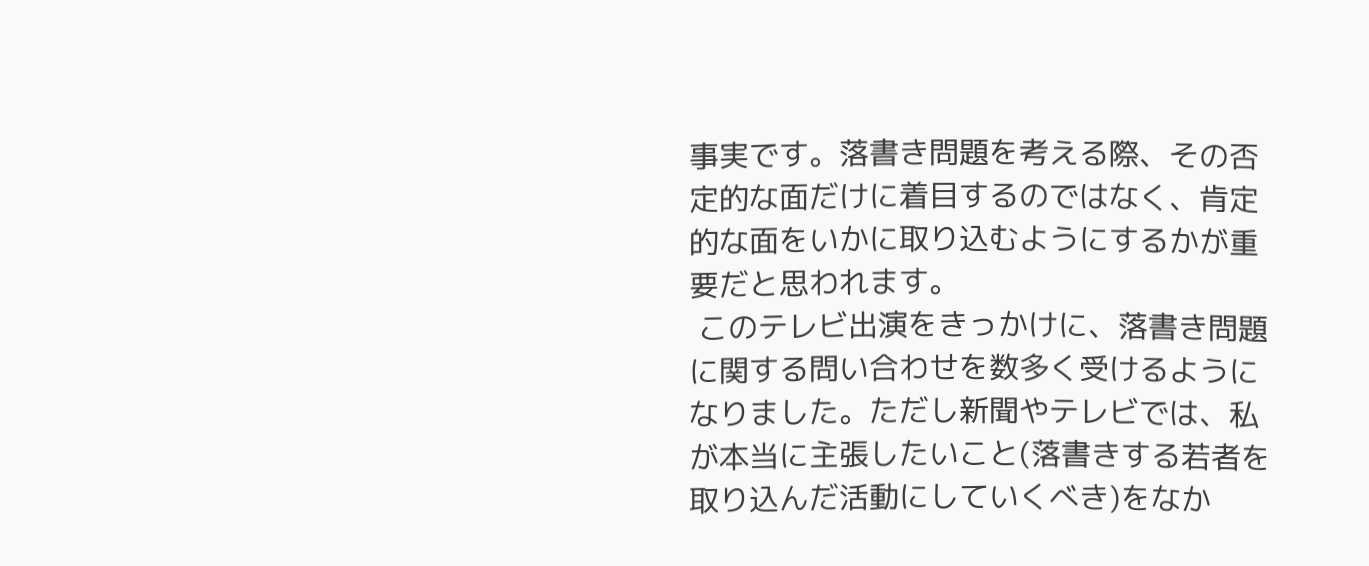事実です。落書き問題を考える際、その否定的な面だけに着目するのではなく、肯定的な面をいかに取り込むようにするかが重要だと思われます。
 このテレビ出演をきっかけに、落書き問題に関する問い合わせを数多く受けるようになりました。ただし新聞やテレビでは、私が本当に主張したいこと(落書きする若者を取り込んだ活動にしていくべき)をなか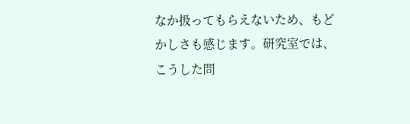なか扱ってもらえないため、もどかしさも感じます。研究室では、こうした問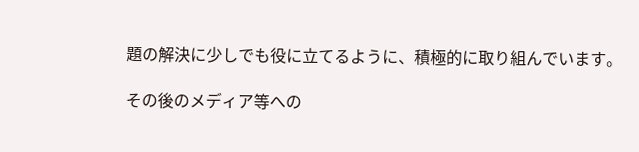題の解決に少しでも役に立てるように、積極的に取り組んでいます。

その後のメディア等への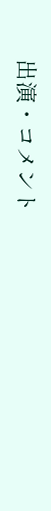出演・コメント